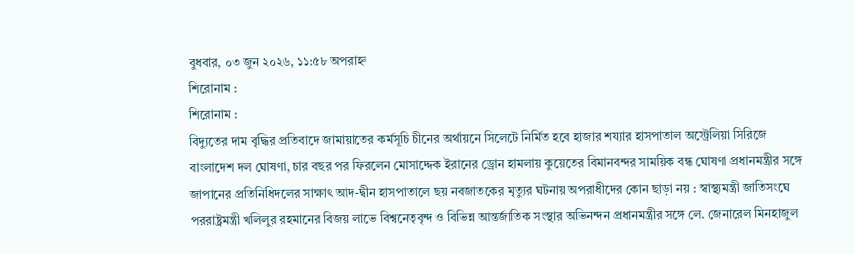বুধবার, ০৩ জুন ২০২৬, ১১:৫৮ অপরাহ্ন
শিরোনাম :
শিরোনাম :
বিদ্যুতের দাম বৃদ্ধির প্রতিবাদে জামায়াতের কর্মসূচি চীনের অর্থায়নে সিলেটে নির্মিত হবে হাজার শয্যার হাসপাতাল অস্ট্রেলিয়া সিরিজে বাংলাদেশ দল ঘোষণা, চার বছর পর ফিরলেন মোসাদ্দেক ইরানের ড্রোন হামলায় কুয়েতের বিমানবন্দর সাময়িক বন্ধ ঘোষণা প্রধানমন্ত্রীর সঙ্গে জাপানের প্রতিনিধিদলের সাক্ষাৎ আদ-দ্বীন হাসপাতালে ছয় নবজাতকের মৃত্যুর ঘটনায় অপরাধীদের কোন ছাড়া নয় : স্বাস্থ্যমন্ত্রী জাতিসংঘে পররাষ্ট্রমন্ত্রী খলিলুর রহমানের বিজয় লাভে বিশ্বনেতৃবৃন্দ ও বিভিন্ন আন্তর্জাতিক সংস্থার অভিনন্দন প্রধানমন্ত্রীর সঙ্গে লে. জেনারেল মিনহাজুল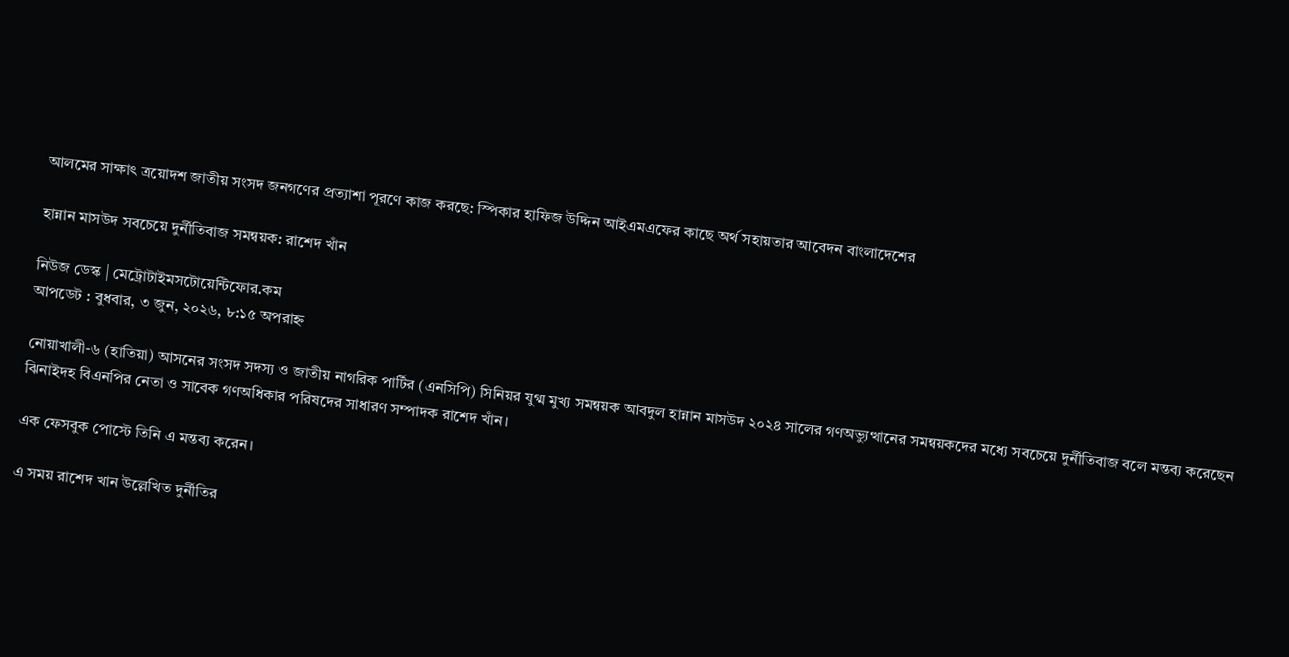আলমের সাক্ষাৎ ত্রয়োদশ জাতীয় সংসদ জনগণের প্রত্যাশা পূরণে কাজ করছে: স্পিকার হাফিজ উদ্দিন আইএমএফের কাছে অর্থ সহায়তার আবেদন বাংলাদেশের

হান্নান মাসউদ সবচেয়ে দুর্নীতিবাজ সমন্বয়ক: রাশেদ খাঁন

নিউজ ডেস্ক | মেট্রোটাইমসটোয়েন্টিফোর.কম
আপডেট : বুধবার, ৩ জুন, ২০২৬, ৮:১৫ অপরাহ্ন

নোয়াখালী-৬ (হাতিয়া) আসনের সংসদ সদস্য ও জাতীয় নাগরিক পার্টির (এনসিপি) সিনিয়র যুগ্ম মুখ্য সমন্বয়ক আবদুল হান্নান মাসউদ ২০২৪ সালের গণঅভ্যুত্থানের সমন্বয়কদের মধ্যে সবচেয়ে দুর্নীতিবাজ বলে মন্তব্য করেছেন ঝিনাইদহ বিএনপির নেতা ও সাবেক গণঅধিকার পরিষদের সাধারণ সম্পাদক রাশেদ খাঁন।

এক ফেসবুক পোস্টে তিনি এ মন্তব্য করেন।

এ সময় রাশেদ খান উল্লেখিত দুর্নীতির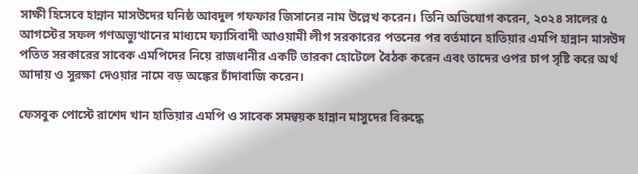সাক্ষী হিসেবে হান্নান মাসউদের ঘনিষ্ঠ আবদুল গফফার জিসানের নাম উল্লেখ করেন। তিনি অভিযোগ করেন, ২০২৪ সালের ৫ আগস্টের সফল গণঅভ্যুত্থানের মাধ্যমে ফ্যাসিবাদী আওয়ামী লীগ সরকারের পতনের পর বর্তমানে হাতিয়ার এমপি হান্নান মাসউদ পতিত সরকারের সাবেক এমপিদের নিয়ে রাজধানীর একটি তারকা হোটেলে বৈঠক করেন এবং তাদের ওপর চাপ সৃষ্টি করে অর্থ আদায় ও সুরক্ষা দেওয়ার নামে বড় অঙ্কের চাঁদাবাজি করেন।

ফেসবুক পোস্টে রাশেদ খান হাতিয়ার এমপি ও সাবেক সমন্বয়ক হান্নান মাসুদের বিরুদ্ধে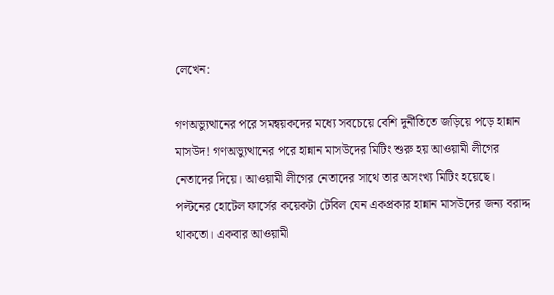লেখেন:

গণঅভ্যুত্থানের পরে সমন্বয়কদের মধ্যে সবচেয়ে বেশি দুর্নীতিতে জড়িয়ে পড়ে হান্নান মাসউদ! গণঅভ্যুত্থানের পরে হান্নান মাসউদের মিটিং শুরু হয় আওয়ামী লীগের নেতাদের দিয়ে। আওয়ামী লীগের নেতাদের সাথে তার অসংখ্য মিটিং হয়েছে। পল্টনের হোটেল ফার্সের কয়েকটা টেবিল যেন একপ্রকার হান্নান মাসউদের জন্য বরাদ্দ থাকতো। একবার আওয়ামী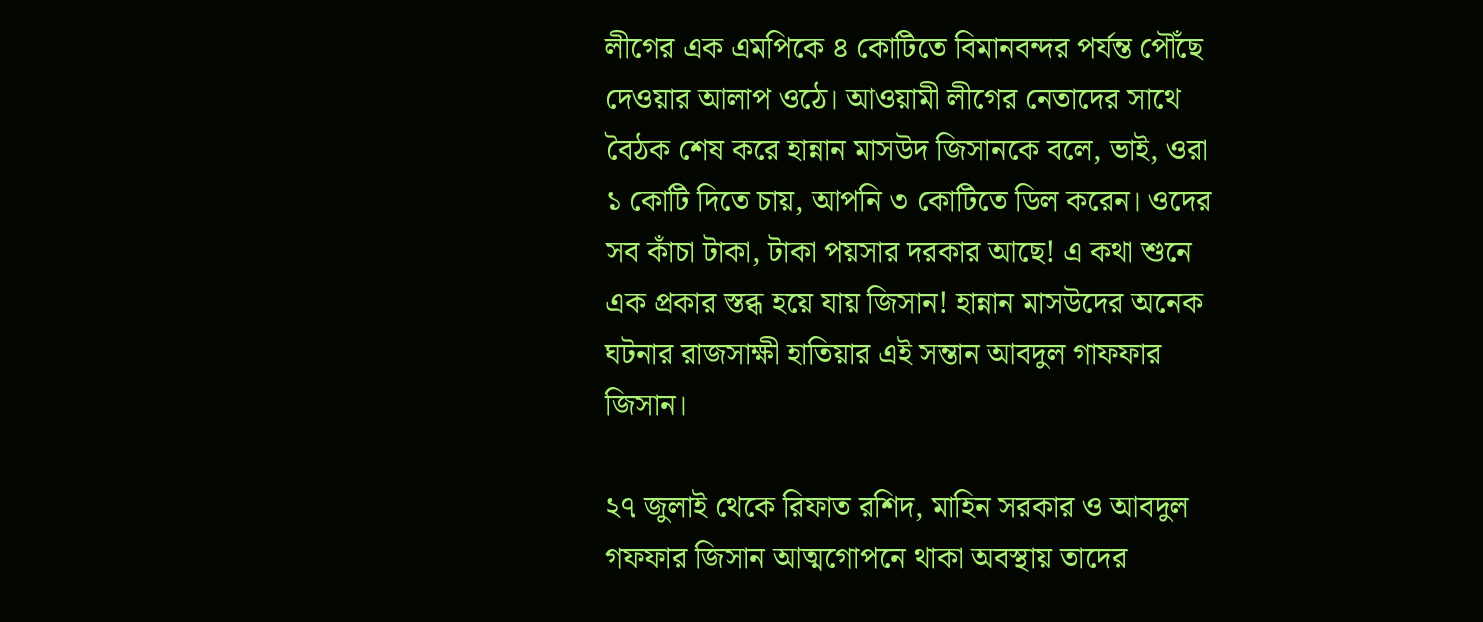লীগের এক এমপিকে ৪ কোটিতে বিমানবন্দর পর্যন্ত পৌঁছে দেওয়ার আলাপ ওঠে। আওয়ামী লীগের নেতাদের সাথে বৈঠক শেষ করে হান্নান মাসউদ জিসানকে বলে, ভাই, ওরা ১ কোটি দিতে চায়, আপনি ৩ কোটিতে ডিল করেন। ওদের সব কাঁচা টাকা, টাকা পয়সার দরকার আছে! এ কথা শুনে এক প্রকার স্তব্ধ হয়ে যায় জিসান! হান্নান মাসউদের অনেক ঘটনার রাজসাক্ষী হাতিয়ার এই সন্তান আবদুল গাফফার জিসান।

২৭ জুলাই থেকে রিফাত রশিদ, মাহিন সরকার ও আবদুল গফফার জিসান আত্মগোপনে থাকা অবস্থায় তাদের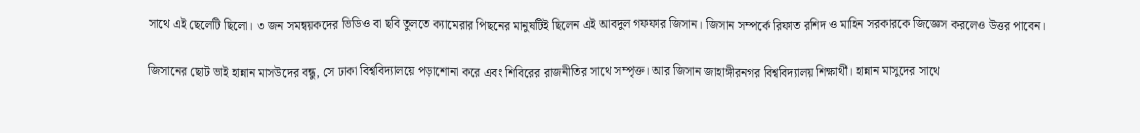সাথে এই ছেলেটি ছিলো। ৩ জন সমন্বয়কদের ভিডিও বা ছবি তুলতে ক্যামেরার পিছনের মানুষটিই ছিলেন এই আবদুল গফফার জিসান। জিসান সম্পর্কে রিফাত রশিদ ও মাহিন সরকারকে জিজ্ঞেস করলেও উত্তর পাবেন।

জিসানের ছোট ভাই হান্নান মাসউদের বন্ধু, সে ঢাকা বিশ্ববিদ্যালয়ে পড়াশোনা করে এবং শিবিরের রাজনীতির সাথে সম্পৃক্ত। আর জিসান জাহাঙ্গীরনগর বিশ্ববিদ্যালয় শিক্ষার্থী। হান্নান মাসুদের সাথে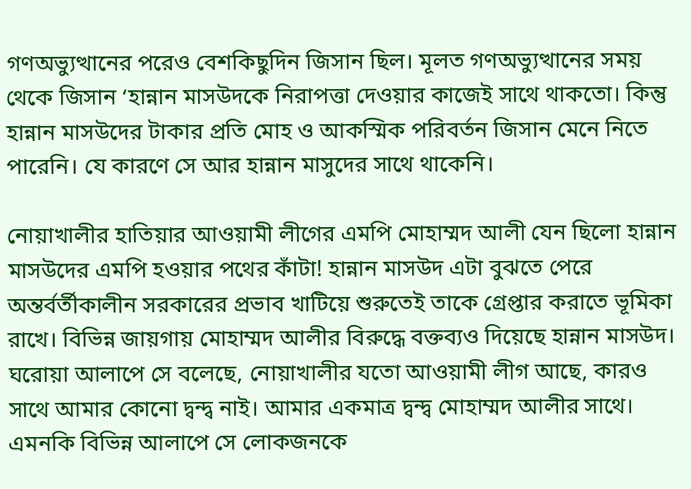গণঅভ্যুত্থানের পরেও বেশকিছুদিন জিসান ছিল। মূলত গণঅভ্যুত্থানের সময় থেকে জিসান ‘হান্নান মাসউদকে নিরাপত্তা দেওয়ার কাজেই সাথে থাকতো। কিন্তু হান্নান মাসউদের টাকার প্রতি মোহ ও আকস্মিক পরিবর্তন জিসান মেনে নিতে পারেনি। যে কারণে সে আর হান্নান মাসুদের সাথে থাকেনি।

নোয়াখালীর হাতিয়ার আওয়ামী লীগের এমপি মোহাম্মদ আলী যেন ছিলো হান্নান মাসউদের এমপি হওয়ার পথের কাঁটা! হান্নান মাসউদ এটা বুঝতে পেরে অন্তর্বর্তীকালীন সরকারের প্রভাব খাটিয়ে শুরুতেই তাকে গ্রেপ্তার করাতে ভূমিকা রাখে। বিভিন্ন জায়গায় মোহাম্মদ আলীর বিরুদ্ধে বক্তব্যও দিয়েছে হান্নান মাসউদ। ঘরোয়া আলাপে সে বলেছে, নোয়াখালীর যতো আওয়ামী লীগ আছে, কারও সাথে আমার কোনো দ্বন্দ্ব নাই। আমার একমাত্র দ্বন্দ্ব মোহাম্মদ আলীর সাথে। এমনকি বিভিন্ন আলাপে সে লোকজনকে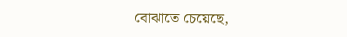বোঝাতে চেয়েছে,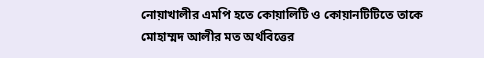নোয়াখালীর এমপি হতে কোয়ালিটি ও কোয়ানটিটিতে তাকে মোহাম্মদ আলীর মত অর্থবিত্তের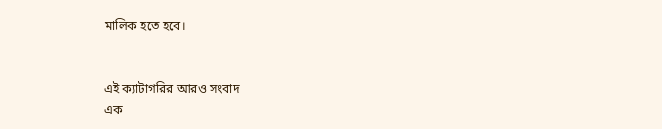মালিক হতে হবে।


এই ক্যাটাগরির আরও সংবাদ
এক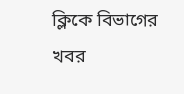ক্লিকে বিভাগের খবর